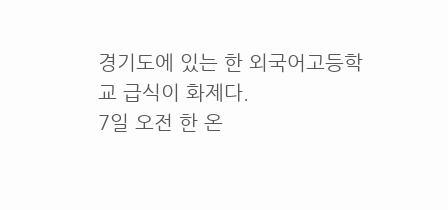경기도에 있는 한 외국어고등학교 급식이 화제다.
7일 오전 한 온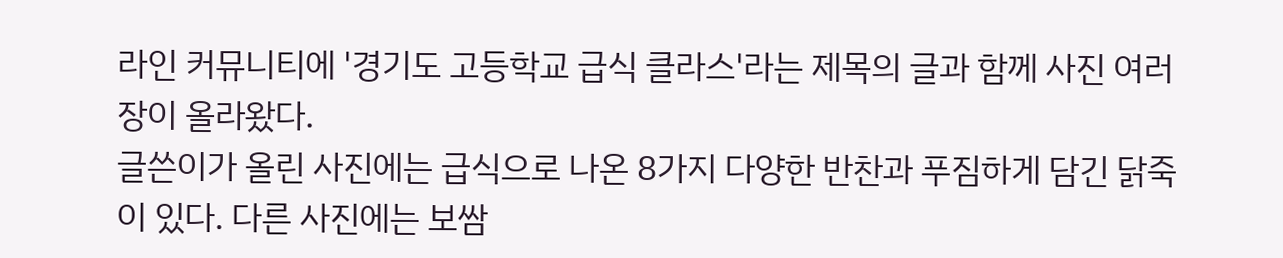라인 커뮤니티에 '경기도 고등학교 급식 클라스'라는 제목의 글과 함께 사진 여러 장이 올라왔다.
글쓴이가 올린 사진에는 급식으로 나온 8가지 다양한 반찬과 푸짐하게 담긴 닭죽이 있다. 다른 사진에는 보쌈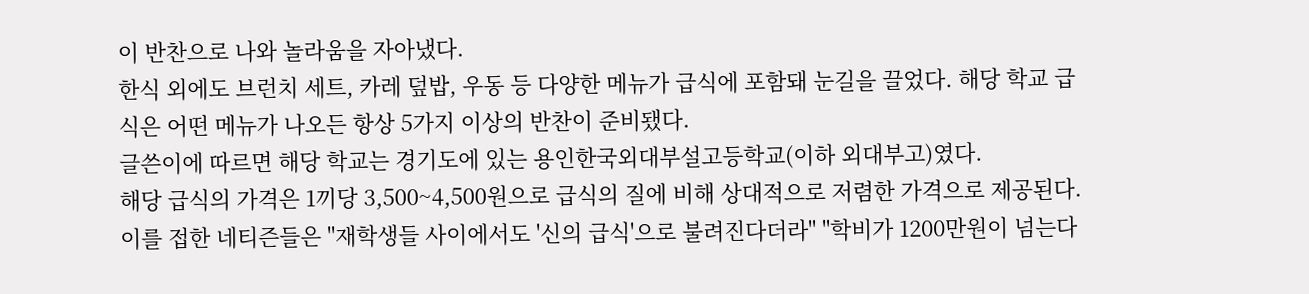이 반찬으로 나와 놀라움을 자아냈다.
한식 외에도 브런치 세트, 카레 덮밥, 우동 등 다양한 메뉴가 급식에 포함돼 눈길을 끌었다. 해당 학교 급식은 어떤 메뉴가 나오든 항상 5가지 이상의 반찬이 준비됐다.
글쓴이에 따르면 해당 학교는 경기도에 있는 용인한국외대부설고등학교(이하 외대부고)였다.
해당 급식의 가격은 1끼당 3,500~4,500원으로 급식의 질에 비해 상대적으로 저렴한 가격으로 제공된다.
이를 접한 네티즌들은 "재학생들 사이에서도 '신의 급식'으로 불려진다더라" "학비가 1200만원이 넘는다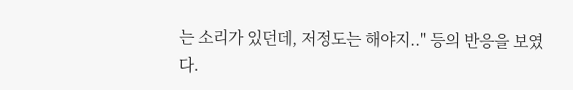는 소리가 있던데, 저정도는 해야지.." 등의 반응을 보였다.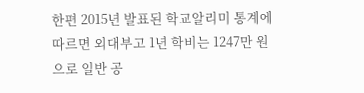한편 2015년 발표된 학교알리미 통계에 따르면 외대부고 1년 학비는 1247만 원으로 일반 공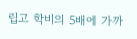립고 학비의 5배에 가까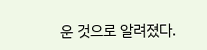운 것으로 알려졌다.